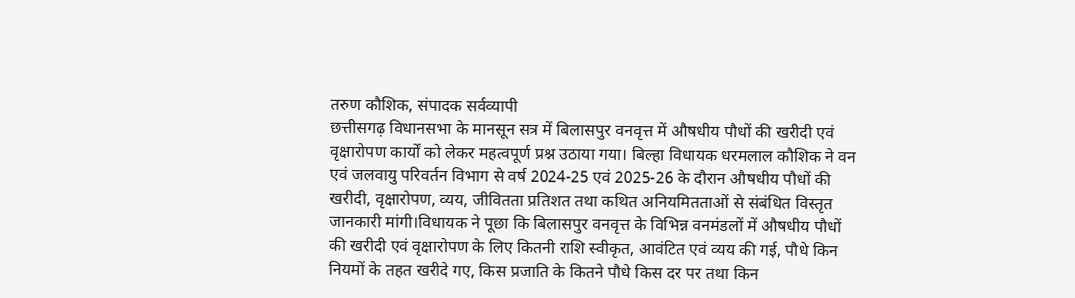तरुण कौशिक, संपादक सर्वव्यापी
छत्तीसगढ़ विधानसभा के मानसून सत्र में बिलासपुर वनवृत्त में औषधीय पौधों की खरीदी एवं वृक्षारोपण कार्यों को लेकर महत्वपूर्ण प्रश्न उठाया गया। बिल्हा विधायक धरमलाल कौशिक ने वन एवं जलवायु परिवर्तन विभाग से वर्ष 2024-25 एवं 2025-26 के दौरान औषधीय पौधों की खरीदी, वृक्षारोपण, व्यय, जीवितता प्रतिशत तथा कथित अनियमितताओं से संबंधित विस्तृत जानकारी मांगी।विधायक ने पूछा कि बिलासपुर वनवृत्त के विभिन्न वनमंडलों में औषधीय पौधों की खरीदी एवं वृक्षारोपण के लिए कितनी राशि स्वीकृत, आवंटित एवं व्यय की गई, पौधे किन नियमों के तहत खरीदे गए, किस प्रजाति के कितने पौधे किस दर पर तथा किन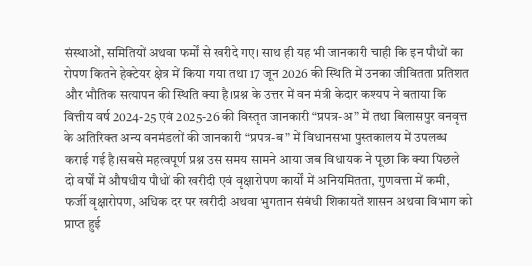संस्थाओं, समितियों अथवा फर्मों से खरीदे गए। साथ ही यह भी जानकारी चाही कि इन पौधों का रोपण कितने हेक्टेयर क्षेत्र में किया गया तथा 17 जून 2026 की स्थिति में उनका जीवितता प्रतिशत और भौतिक सत्यापन की स्थिति क्या है।प्रश्न के उत्तर में वन मंत्री केदार कश्यप ने बताया कि वित्तीय वर्ष 2024-25 एवं 2025-26 की विस्तृत जानकारी “प्रपत्र-अ” में तथा बिलासपुर वनवृत्त के अतिरिक्त अन्य वनमंडलों की जानकारी “प्रपत्र-ब” में विधानसभा पुस्तकालय में उपलब्ध कराई गई है।सबसे महत्वपूर्ण प्रश्न उस समय सामने आया जब विधायक ने पूछा कि क्या पिछले दो वर्षों में औषधीय पौधों की खरीदी एवं वृक्षारोपण कार्यों में अनियमितता, गुणवत्ता में कमी, फर्जी वृक्षारोपण, अधिक दर पर खरीदी अथवा भुगतान संबंधी शिकायतें शासन अथवा विभाग को प्राप्त हुई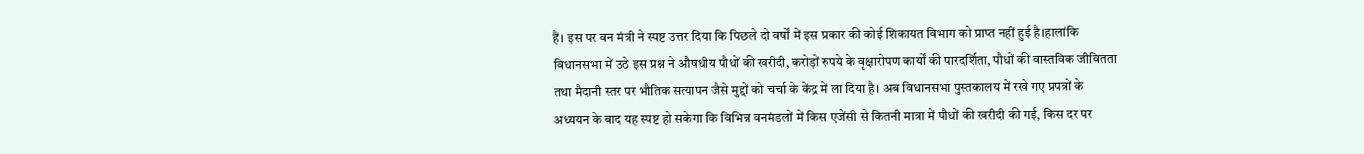हैं। इस पर वन मंत्री ने स्पष्ट उत्तर दिया कि पिछले दो वर्षों में इस प्रकार की कोई शिकायत विभाग को प्राप्त नहीं हुई है।हालांकि विधानसभा में उठे इस प्रश्न ने औषधीय पौधों की खरीदी, करोड़ों रुपये के वृक्षारोपण कार्यों की पारदर्शिता, पौधों की वास्तविक जीवितता तथा मैदानी स्तर पर भौतिक सत्यापन जैसे मुद्दों को चर्चा के केंद्र में ला दिया है। अब विधानसभा पुस्तकालय में रखे गए प्रपत्रों के अध्ययन के बाद यह स्पष्ट हो सकेगा कि विभिन्न वनमंडलों में किस एजेंसी से कितनी मात्रा में पौधों की खरीदी की गई, किस दर पर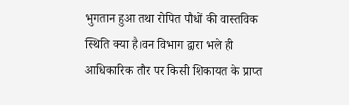भुगतान हुआ तथा रोपित पौधों की वास्तविक स्थिति क्या है।वन विभाग द्वारा भले ही आधिकारिक तौर पर किसी शिकायत के प्राप्त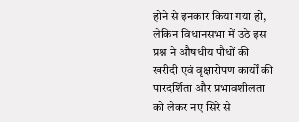होने से इनकार किया गया हो, लेकिन विधानसभा में उठे इस प्रश्न ने औषधीय पौधों की खरीदी एवं वृक्षारोपण कार्यों की पारदर्शिता और प्रभावशीलता को लेकर नए सिरे से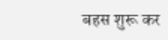बहस शुरू कर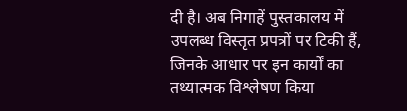दी है। अब निगाहें पुस्तकालय में उपलब्ध विस्तृत प्रपत्रों पर टिकी हैं, जिनके आधार पर इन कार्यों का तथ्यात्मक विश्लेषण किया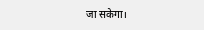जा सकेगा।